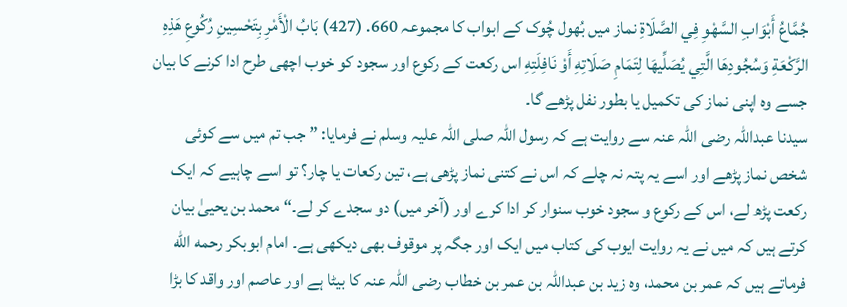جُمَّاعُ أَبْوَابِ السَّهْوِ فِي الصَّلَاةِ نماز میں بُھول چُوک کے ابواب کا مجموعہ 660. (427) بَابُ الْأَمْرِ بِتَحْسِينِ رُكُوعِ هَذِهِ الرَّكْعَةِ وَسُجُودِهَا الَّتِي يُصَلِّيهَا لِتَمَامِ صَلَاتِهِ أَوْ نَافِلَتِهِ اس رکعت کے رکوع اور سجود کو خوب اچھی طرح ادا کرنے کا بیان جسے وہ اپنی نماز کی تکمیل یا بطور نفل پڑھے گا۔
سیدنا عبداللہ رضی اللہ عنہ سے روایت ہے کہ رسول اللہ صلی اللہ علیہ وسلم نے فرمایا: ”جب تم میں سے کوئی شخص نماز پڑھے اور اسے یہ پتہ نہ چلے کہ اس نے کتنی نماز پڑھی ہے، تین رکعات یا چار؟ تو اسے چاہیے کہ ایک رکعت پڑھ لے، اس کے رکوع و سجود خوب سنوار کر ادا کرے اور (آخر میں) دو سجدے کر لے۔“ محمد بن یحییٰ بیان کرتے ہیں کہ میں نے یہ روایت ایوب کی کتاب میں ایک اور جگہ پر موقوف بھی دیکھی ہے۔ امام ابوبکر رحمه الله فرماتے ہیں کہ عمر بن محمد، وہ زید بن عبداللہ بن عمر بن خطاب رضی اللہ عنہ کا بیٹا ہے اور عاصم اور واقد کا بڑا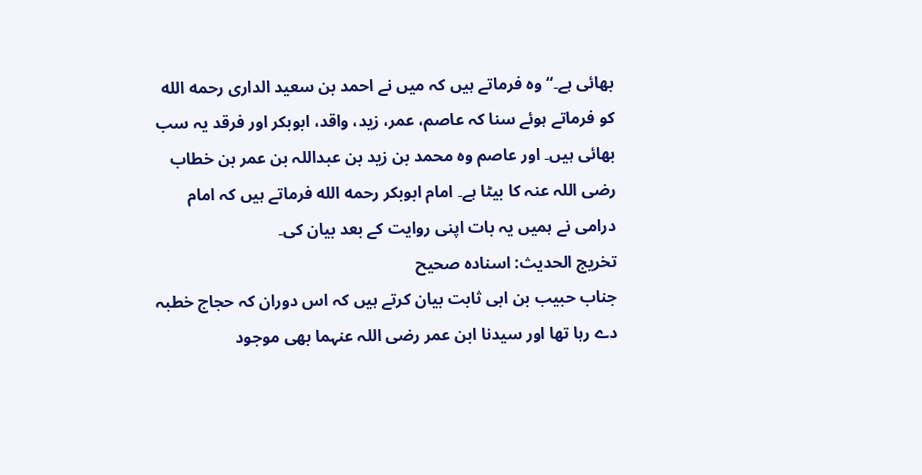بھائی ہے۔“ وہ فرماتے ہیں کہ میں نے احمد بن سعید الداری رحمه الله کو فرماتے ہوئے سنا کہ عاصم، عمر، زید، واقد، ابوبکر اور فرقد یہ سب بھائی ہیں۔ اور عاصم وہ محمد بن زید بن عبداللہ بن عمر بن خطاب رضی اللہ عنہ کا بیٹا ہے۔ امام ابوبکر رحمه الله فرماتے ہیں کہ امام درامی نے ہمیں یہ بات اپنی روایت کے بعد بیان کی۔
تخریج الحدیث: اسناده صحيح
جناب حبیب بن ابی ثابت بیان کرتے ہیں کہ اس دوران کہ حجاج خطبہ دے رہا تھا اور سیدنا ابن عمر رضی اللہ عنہما بھی موجود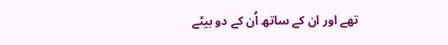تھے اور ان کے ساتھ اُن کے دو بیٹے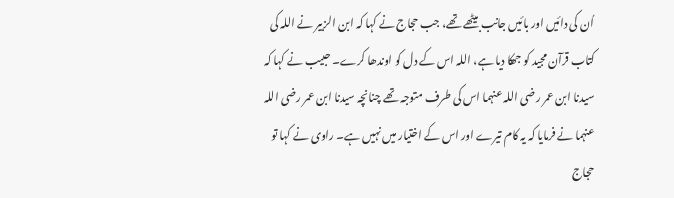اُن کی دائیں اور بائیں جانب بیٹھے تھے، جب حجاج نے کہا کہ ابن الزبیر نے اللہ کی کتاب قرآن مجید کو جھکا دیا ہے، اللہ اس کے دل کو اوندھا کرے۔ حبیب نے کہا کہ سیدنا ابن عمر رضی اللہ عنہما اس کی طرف متوجہ تھے چنانچہ سیدنا ابن عمر رضی اللہ عنہما نے فرمایا کہ یہ کام تیرے اور اس کے اختیار میں نہیں ہے۔ راوی نے کہا تو حجاج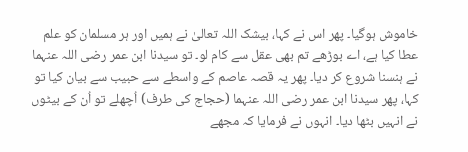خاموش ہوگیا۔ پھر اس نے کہا، بیشک اللہ تعالیٰ نے ہمیں اور ہر مسلمان کو علم عطا کیا ہے، اے بوڑھے تم بھی عقل سے کام لو۔ تو سیدنا ابن عمر رضی اللہ عنہما نے ہنسنا شروع کر دیا۔ پھر یہ قصہ عاصم کے واسطے سے حبیب سے بیان کیا تو کہا، پھر سیدنا ابن عمر رضی اللہ عنہما (حجاج کی طرف) اُچھلے تو اُن کے بیٹوں نے انہیں بٹھا دیا۔ انہوں نے فرمایا کہ مجھے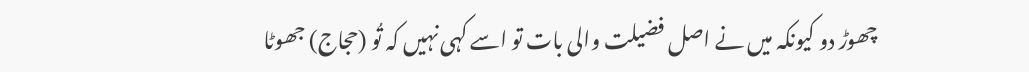چھوڑ دو کیونکہ میں نے اصل فضیلت والی بات تو اسے کہی نہیں کہ تُو (حجاج) جھوٹا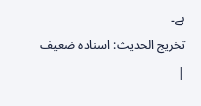ہے۔
تخریج الحدیث: اسناده ضعيف
|